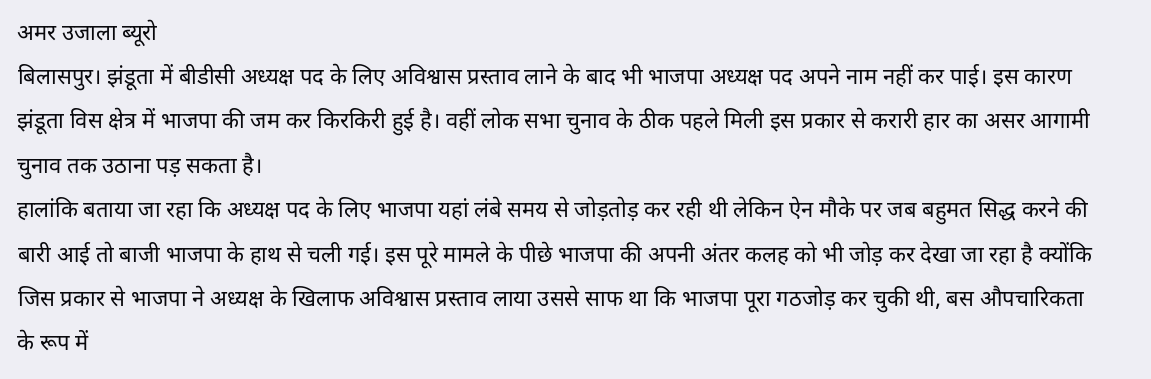अमर उजाला ब्यूरो
बिलासपुर। झंडूता में बीडीसी अध्यक्ष पद के लिए अविश्वास प्रस्ताव लाने के बाद भी भाजपा अध्यक्ष पद अपने नाम नहीं कर पाई। इस कारण झंडूता विस क्षेत्र में भाजपा की जम कर किरकिरी हुई है। वहीं लोक सभा चुनाव के ठीक पहले मिली इस प्रकार से करारी हार का असर आगामी चुनाव तक उठाना पड़ सकता है।
हालांकि बताया जा रहा कि अध्यक्ष पद के लिए भाजपा यहां लंबे समय से जोड़तोड़ कर रही थी लेकिन ऐन मौके पर जब बहुमत सिद्ध करने की बारी आई तो बाजी भाजपा के हाथ से चली गई। इस पूरे मामले के पीछे भाजपा की अपनी अंतर कलह को भी जोड़ कर देखा जा रहा है क्योंकि जिस प्रकार से भाजपा ने अध्यक्ष के खिलाफ अविश्वास प्रस्ताव लाया उससे साफ था कि भाजपा पूरा गठजोड़ कर चुकी थी, बस औपचारिकता के रूप में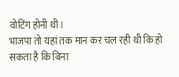वोटिंग होनी थी।
भाजपा तो यहां तक मान कर चल रही थी कि हो सकता है कि बिना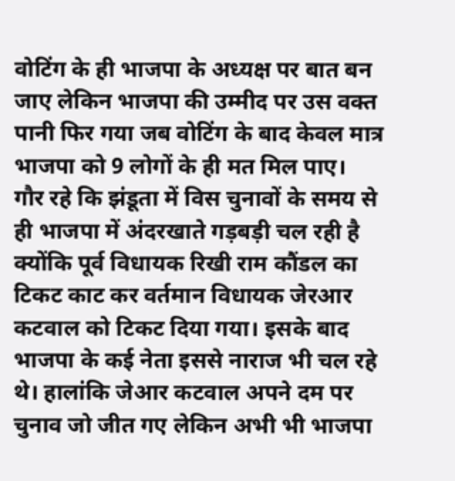वोटिंग के ही भाजपा के अध्यक्ष पर बात बन जाए लेकिन भाजपा की उम्मीद पर उस वक्त पानी फिर गया जब वोटिंग के बाद केवल मात्र भाजपा को 9 लोगों के ही मत मिल पाए।
गौर रहे कि झंडूता में विस चुनावों के समय से ही भाजपा में अंदरखाते गड़बड़ी चल रही है क्योंकि पूर्व विधायक रिखी राम कौंडल का टिकट काट कर वर्तमान विधायक जेरआर कटवाल को टिकट दिया गया। इसके बाद भाजपा के कई नेता इससे नाराज भी चल रहे थे। हालांकि जेआर कटवाल अपने दम पर चुनाव जो जीत गए लेकिन अभी भी भाजपा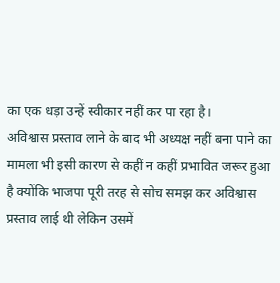का एक धड़ा उन्हें स्वीकार नहीं कर पा रहा है।
अविश्वास प्रस्ताव लाने के बाद भी अध्यक्ष नहीं बना पाने का मामला भी इसी कारण से कहीं न कहीं प्रभावित जरूर हुआ है क्योंकि भाजपा पूरी तरह से सोच समझ कर अविश्वास प्रस्ताव लाई थी लेकिन उसमें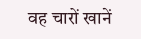वह चारों खानें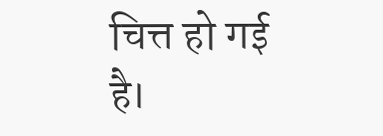चित्त हो गई है।